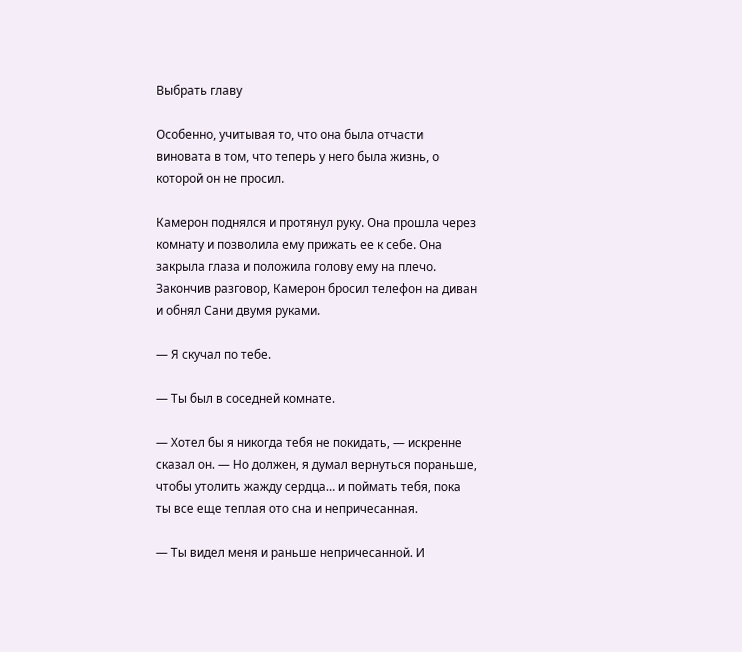Выбрать главу

Особенно, учитывая то, что она была отчасти виновата в том, что теперь у него была жизнь, о которой он не просил.

Камерон поднялся и протянул руку. Она прошла через комнату и позволила ему прижать ее к себе. Она закрыла глаза и положила голову ему на плечо. Закончив разговор, Камерон бросил телефон на диван и обнял Сани двумя руками.

— Я скучал по тебе.

— Ты был в соседней комнате.

— Хотел бы я никогда тебя не покидать, — искренне сказал он. — Но должен, я думал вернуться пораньше, чтобы утолить жажду сердца… и поймать тебя, пока ты все еще теплая ото сна и непричесанная.

— Ты видел меня и раньше непричесанной. И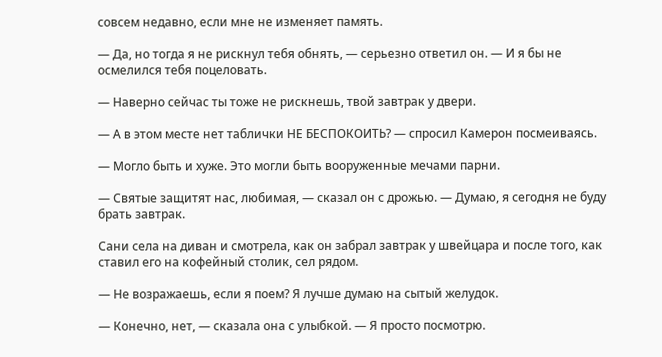совсем недавно, если мне не изменяет память.

— Да, но тогда я не рискнул тебя обнять, — серьезно ответил он. — И я бы не осмелился тебя поцеловать.

— Наверно сейчас ты тоже не рискнешь, твой завтрак у двери.

— А в этом месте нет таблички НЕ БЕСПОКОИТЬ? — спросил Камерон посмеиваясь.

— Могло быть и хуже. Это могли быть вооруженные мечами парни.

— Святые защитят нас, любимая, — сказал он с дрожью. — Думаю, я сегодня не буду брать завтрак.

Сани села на диван и смотрела, как он забрал завтрак у швейцара и после того, как ставил его на кофейный столик, сел рядом.

— Не возражаешь, если я поем? Я лучше думаю на сытый желудок.

— Конечно, нет, — сказала она с улыбкой. — Я просто посмотрю.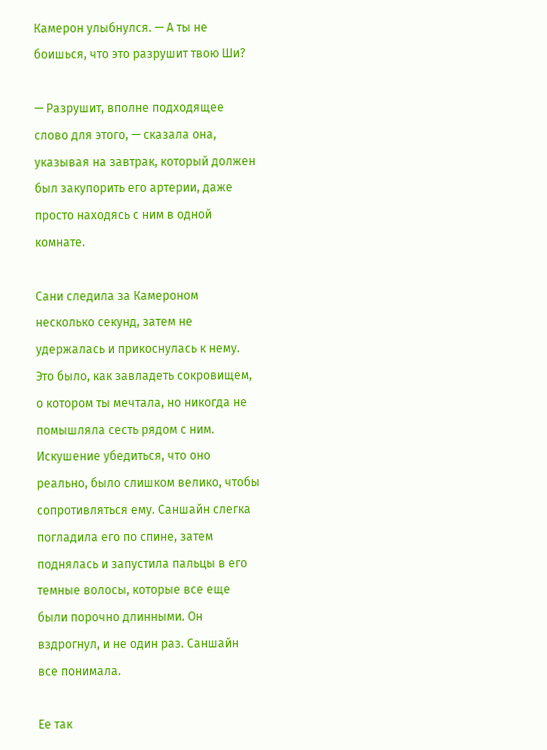Камерон улыбнулся. — А ты не боишься, что это разрушит твою Ши?

— Разрушит, вполне подходящее слово для этого, — сказала она, указывая на завтрак, который должен был закупорить его артерии, даже просто находясь с ним в одной комнате.

Сани следила за Камероном несколько секунд, затем не удержалась и прикоснулась к нему. Это было, как завладеть сокровищем, о котором ты мечтала, но никогда не помышляла сесть рядом с ним. Искушение убедиться, что оно реально, было слишком велико, чтобы сопротивляться ему. Саншайн слегка погладила его по спине, затем поднялась и запустила пальцы в его темные волосы, которые все еще были порочно длинными. Он вздрогнул, и не один раз. Саншайн все понимала.

Ее так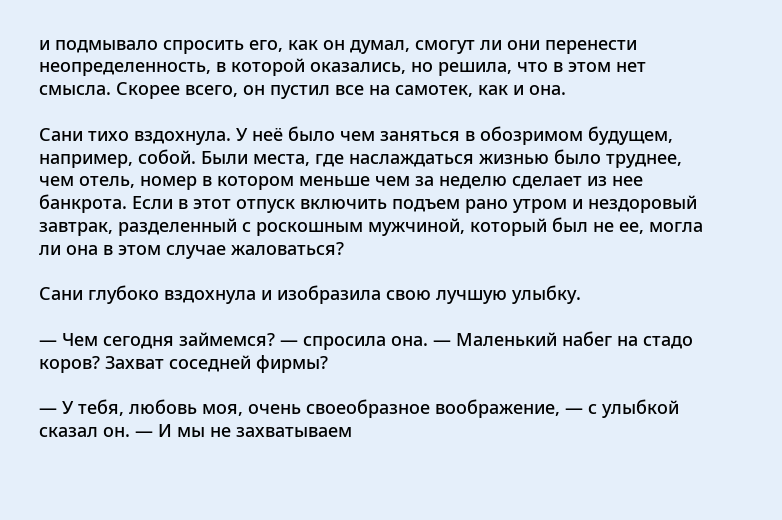и подмывало спросить его, как он думал, смогут ли они перенести неопределенность, в которой оказались, но решила, что в этом нет смысла. Скорее всего, он пустил все на самотек, как и она.

Сани тихо вздохнула. У неё было чем заняться в обозримом будущем, например, собой. Были места, где наслаждаться жизнью было труднее, чем отель, номер в котором меньше чем за неделю сделает из нее банкрота. Если в этот отпуск включить подъем рано утром и нездоровый завтрак, разделенный с роскошным мужчиной, который был не ее, могла ли она в этом случае жаловаться?

Сани глубоко вздохнула и изобразила свою лучшую улыбку.

— Чем сегодня займемся? — спросила она. — Маленький набег на стадо коров? Захват соседней фирмы?

— У тебя, любовь моя, очень своеобразное воображение, — с улыбкой сказал он. — И мы не захватываем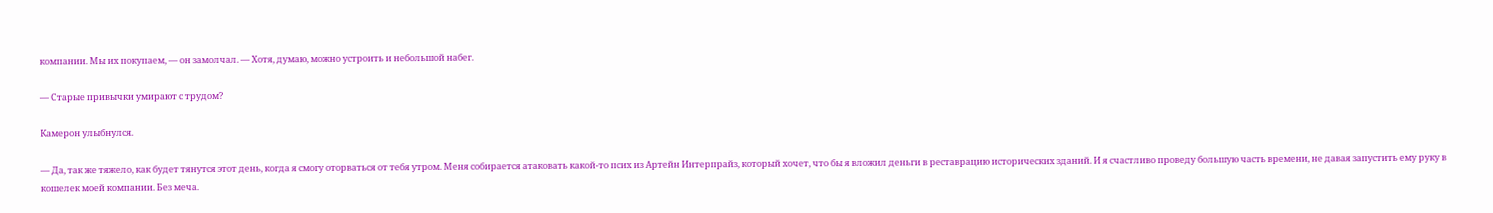компании. Мы их покупаем, — он замолчал. — Хотя, думаю, можно устроить и небольшой набег.

— Старые привычки умирают с трудом?

Камерон улыбнулся.

— Да, так же тяжело, как будет тянутся этот день, когда я смогу оторваться от тебя утром. Меня собирается атаковать какой-то псих из Артейн Интерпрайз, который хочет, что бы я вложил деньги в реставрацию исторических зданий. И я счастливо проведу большую часть времени, не давая запустить ему руку в кошелек моей компании. Без меча.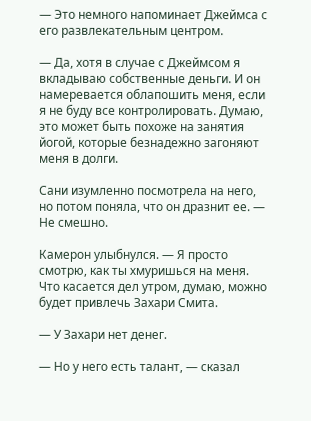— Это немного напоминает Джеймса с его развлекательным центром.

— Да, хотя в случае с Джеймсом я вкладываю собственные деньги. И он намеревается облапошить меня, если я не буду все контролировать. Думаю, это может быть похоже на занятия йогой, которые безнадежно загоняют меня в долги.

Сани изумленно посмотрела на него, но потом поняла, что он дразнит ее. — Не смешно.

Камерон улыбнулся. — Я просто смотрю, как ты хмуришься на меня. Что касается дел утром, думаю, можно будет привлечь Захари Смита.

— У Захари нет денег.

— Но у него есть талант, — сказал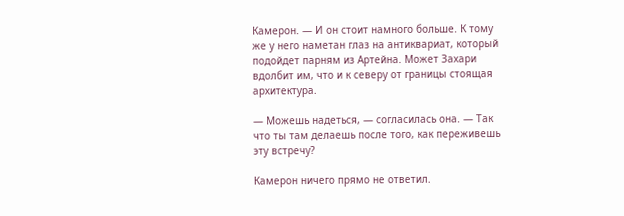Камерон. — И он стоит намного больше. К тому же у него наметан глаз на антиквариат, который подойдет парням из Артейна. Может Захари вдолбит им, что и к северу от границы стоящая архитектура.

— Можешь надеться, — согласилась она. — Так что ты там делаешь после того, как переживешь эту встречу?

Камерон ничего прямо не ответил.